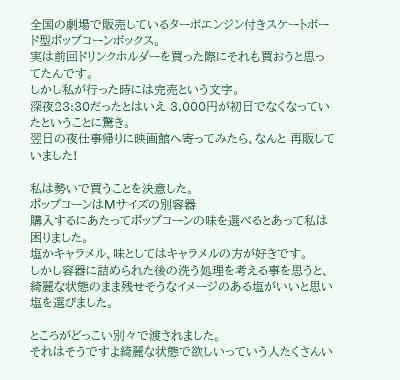全国の劇場で販売しているターボエンジン付きスケートボード型ポップコーンボックス。
実は前回ドリンクホルダーを買った際にそれも買おうと思ってたんです。
しかし私が行った時には完売という文字。
深夜23:30だったとはいえ 3,000円が初日でなくなっていたということに驚き。
翌日の夜仕事帰りに映画館へ寄ってみたら、なんと 再販していました!

私は勢いで買うことを決意した。
ポップコーンはMサイズの別容器
購入するにあたってポップコーンの味を選べるとあって私は困りました。
塩かキャラメル、味としてはキャラメルの方が好きです。
しかし容器に詰められた後の洗う処理を考える事を思うと、綺麗な状態のまま残せそうなイメージのある塩がいいと思い塩を選びました。

ところがどっこい別々で渡されました。
それはそうですよ綺麗な状態で欲しいっていう人たくさんい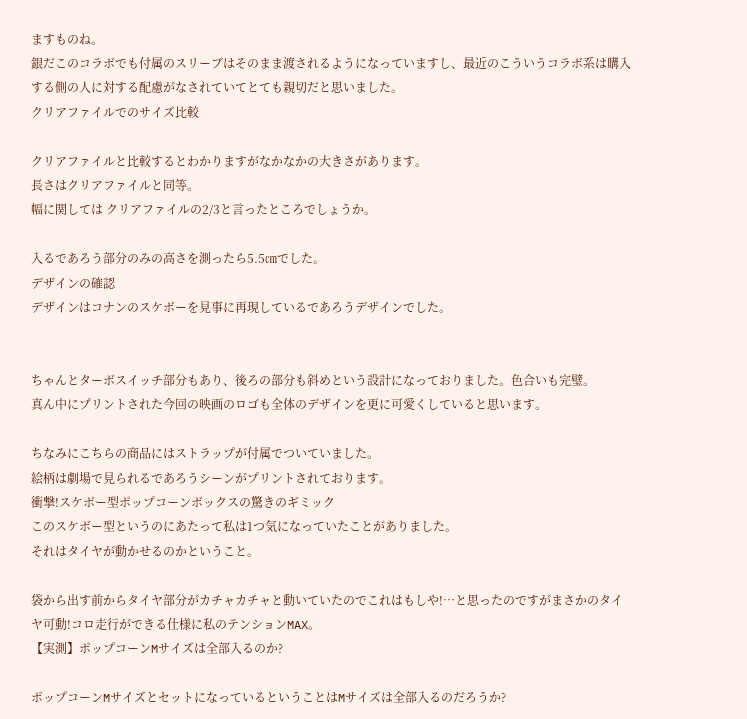ますものね。
銀だこのコラボでも付属のスリーブはそのまま渡されるようになっていますし、最近のこういうコラボ系は購入する側の人に対する配慮がなされていてとても親切だと思いました。
クリアファイルでのサイズ比較

クリアファイルと比較するとわかりますがなかなかの大きさがあります。
長さはクリアファイルと同等。
幅に関しては クリアファイルの2/3と言ったところでしょうか。

入るであろう部分のみの高さを測ったら5.5㎝でした。
デザインの確認
デザインはコナンのスケボーを見事に再現しているであろうデザインでした。


ちゃんとターボスイッチ部分もあり、後ろの部分も斜めという設計になっておりました。色合いも完璧。
真ん中にプリントされた今回の映画のロゴも全体のデザインを更に可愛くしていると思います。

ちなみにこちらの商品にはストラップが付属でついていました。
絵柄は劇場で見られるであろうシーンがプリントされております。
衝撃!スケボー型ポップコーンボックスの驚きのギミック
このスケボー型というのにあたって私は1つ気になっていたことがありました。
それはタイヤが動かせるのかということ。

袋から出す前からタイヤ部分がカチャカチャと動いていたのでこれはもしや!…と思ったのですがまさかのタイヤ可動!コロ走行ができる仕様に私のテンションMAX。
【実測】ポップコーンMサイズは全部入るのか?

ポップコーンMサイズとセットになっているということはMサイズは全部入るのだろうか?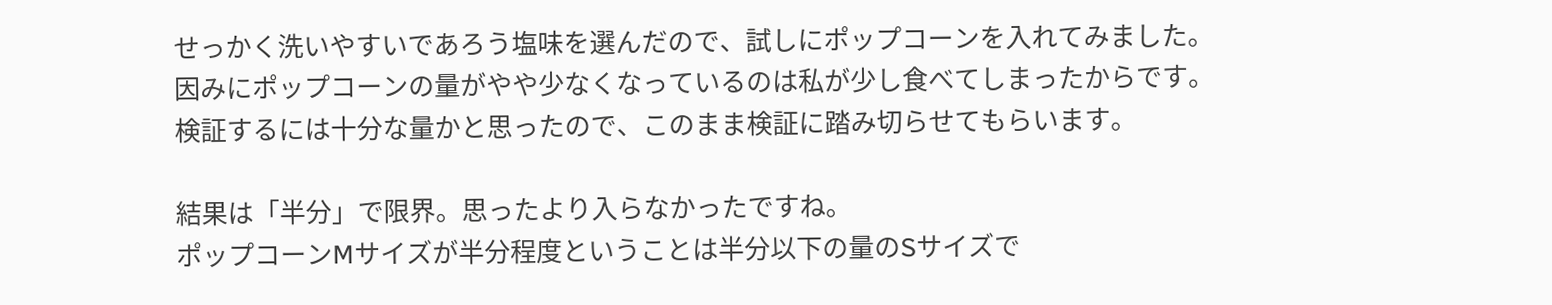せっかく洗いやすいであろう塩味を選んだので、試しにポップコーンを入れてみました。
因みにポップコーンの量がやや少なくなっているのは私が少し食べてしまったからです。
検証するには十分な量かと思ったので、このまま検証に踏み切らせてもらいます。

結果は「半分」で限界。思ったより入らなかったですね。
ポップコーンMサイズが半分程度ということは半分以下の量のSサイズで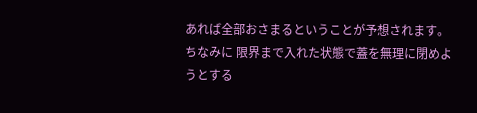あれば全部おさまるということが予想されます。
ちなみに 限界まで入れた状態で蓋を無理に閉めようとする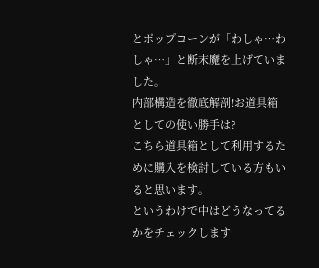とポップコーンが「わしゃ…わしゃ…」と断末魔を上げていました。
内部構造を徹底解剖!お道具箱としての使い勝手は?
こちら道具箱として利用するために購入を検討している方もいると思います。
というわけで中はどうなってるかをチェックします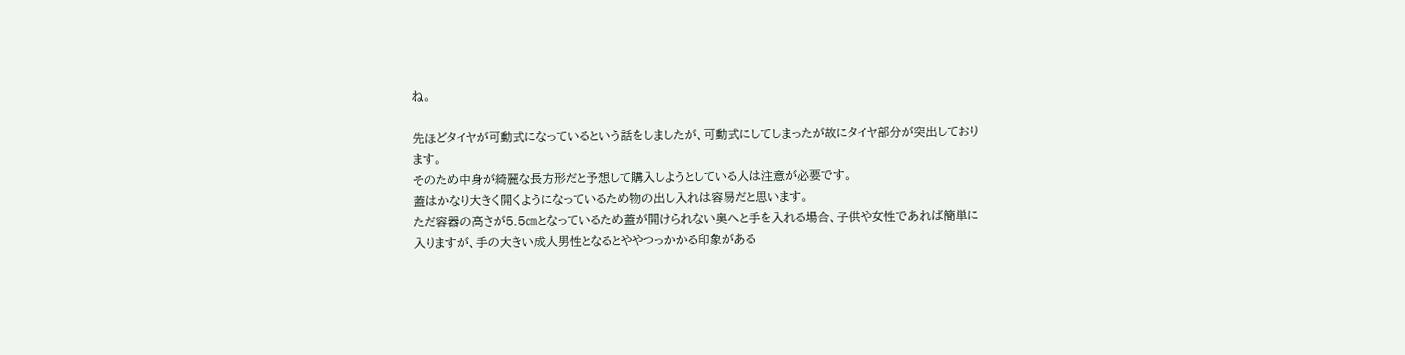ね。

先ほどタイヤが可動式になっているという話をしましたが、可動式にしてしまったが故にタイヤ部分が突出しております。
そのため中身が綺麗な長方形だと予想して購入しようとしている人は注意が必要です。
蓋はかなり大きく開くようになっているため物の出し入れは容易だと思います。
ただ容器の高さが5.5㎝となっているため蓋が開けられない奥へと手を入れる場合、子供や女性であれば簡単に入りますが、手の大きい成人男性となるとややつっかかる印象がある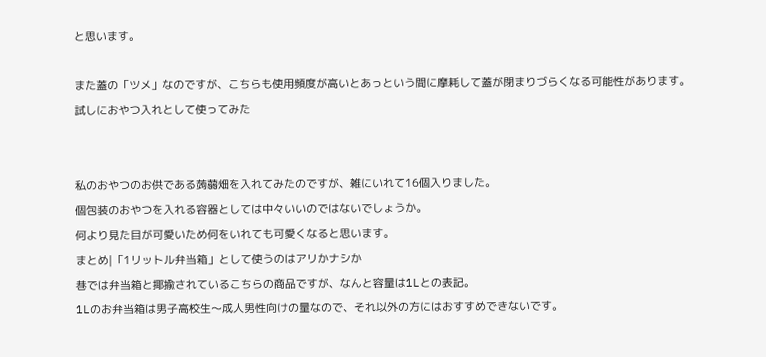と思います。

また蓋の「ツメ」なのですが、こちらも使用頻度が高いとあっという間に摩耗して蓋が閉まりづらくなる可能性があります。
試しにおやつ入れとして使ってみた


私のおやつのお供である蒟蒻畑を入れてみたのですが、雑にいれて16個入りました。
個包装のおやつを入れる容器としては中々いいのではないでしょうか。
何より見た目が可愛いため何をいれても可愛くなると思います。
まとめ|「1リットル弁当箱」として使うのはアリかナシか
巷では弁当箱と揶揄されているこちらの商品ですが、なんと容量は1Lとの表記。
1Lのお弁当箱は男子高校生〜成人男性向けの量なので、それ以外の方にはおすすめできないです。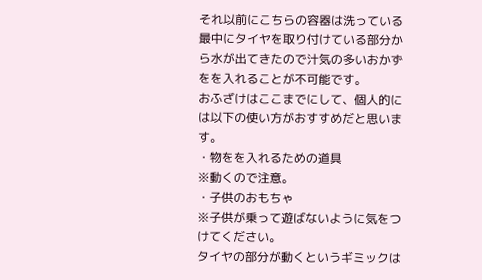それ以前にこちらの容器は洗っている最中にタイヤを取り付けている部分から水が出てきたので汁気の多いおかずをを入れることが不可能です。
おふざけはここまでにして、個人的には以下の使い方がおすすめだと思います。
・物をを入れるための道具
※動くので注意。
・子供のおもちゃ
※子供が乗って遊ばないように気をつけてください。
タイヤの部分が動くというギミックは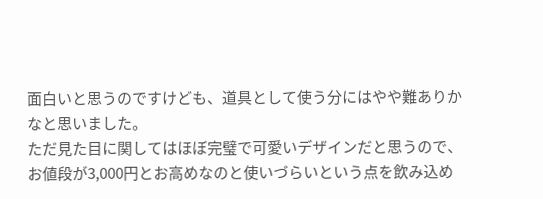面白いと思うのですけども、道具として使う分にはやや難ありかなと思いました。
ただ見た目に関してはほぼ完璧で可愛いデザインだと思うので、お値段が3,000円とお高めなのと使いづらいという点を飲み込め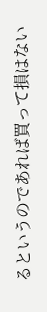るというのであれば買って損はない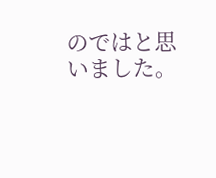のではと思いました。